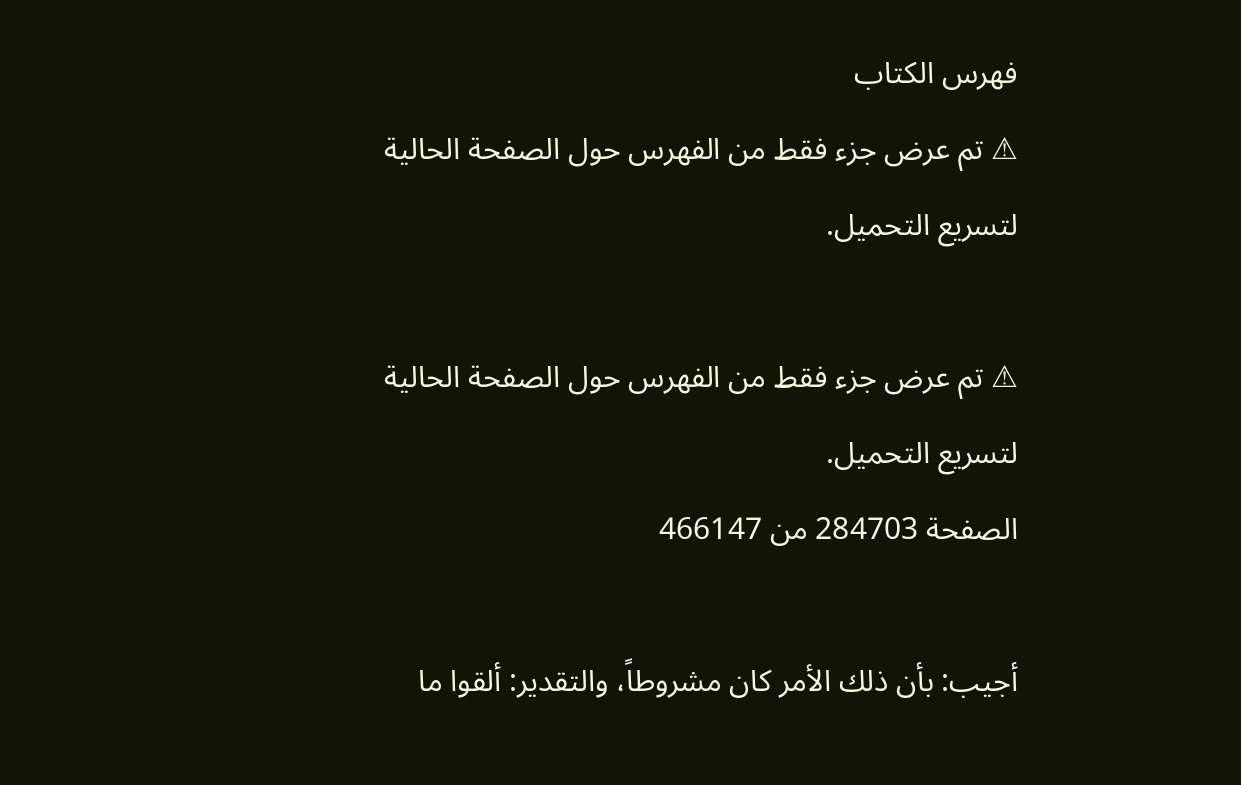فهرس الكتاب
⚠ تم عرض جزء فقط من الفهرس حول الصفحة الحالية لتسريع التحميل.

⚠ تم عرض جزء فقط من الفهرس حول الصفحة الحالية لتسريع التحميل.
الصفحة 284703 من 466147

أجيب: بأن ذلك الأمر كان مشروطاً، والتقدير: ألقوا ما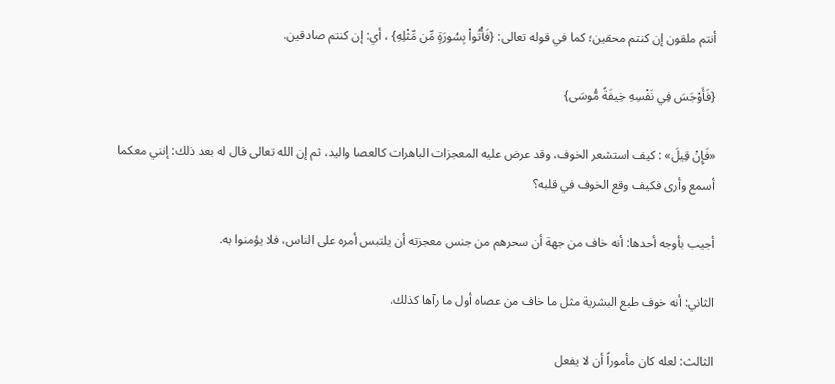أنتم ملقون إن كنتم محقين؛ كما في قوله تعالى: {فَأْتُواْ بِسُورَةٍ مِّن مِّثْلِهِ} ، أي: إن كنتم صادقين.

{فَأَوْجَسَ فِي نَفْسِهِ خِيفَةً مُّوسَى}

«فَإِنْ قِيلَ» : كيف استشعر الخوف، وقد عرض عليه المعجزات الباهرات كالعصا واليد، ثم إن الله تعالى قال له بعد ذلك: إنني معكما أسمع وأرى فكيف وقع الخوف في قلبه؟

أجيب بأوجه أحدها: أنه خاف من جهة أن سحرهم من جنس معجزته أن يلتبس أمره على الناس، فلا يؤمنوا به.

الثاني: أنه خوف طبع البشرية مثل ما خاف من عصاه أول ما رآها كذلك.

الثالث: لعله كان مأموراً أن لا يفعل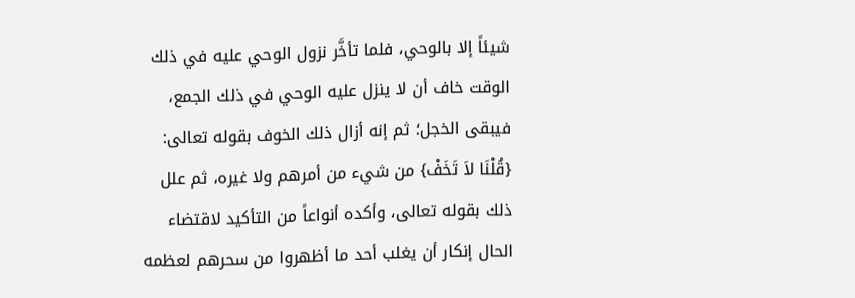شيئاً إلا بالوحي، فلما تأخَّر نزول الوحي عليه في ذلك الوقت خاف أن لا ينزل عليه الوحي في ذلك الجمع، فيبقى الخجل؛ ثم إنه أزال ذلك الخوف بقوله تعالى: {قُلْنَا لاَ تَخَفْ} من شيء من أمرهم ولا غيره، ثم علل ذلك بقوله تعالى، وأكده أنواعاً من التأكيد لاقتضاء الحال إنكار أن يغلب أحد ما أظهروا من سحرهم لعظمه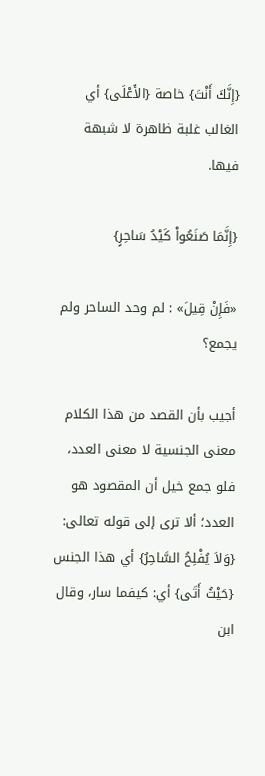{إِنَّكَ أَنْتَ} خاصة {الأَعْلَى} أي الغالب غلبة ظاهرة لا شبهة فيها.

{إِنَّمَا صَنَعُواْ كَيْدُ سَاحِرٍ}

«فَإِنْ قِيلَ» : لم وحد الساحر ولم يجمع؟

أجيب بأن القصد من هذا الكلام معنى الجنسية لا معنى العدد، فلو جمع خيل أن المقصود هو العدد؛ ألا ترى إلى قوله تعالى: {وَلاَ يُفْلِحُ السَّاحِرُ} أي هذا الجنس {حَيْثُ أَتَى} أي: كيفما سار، وقال ابن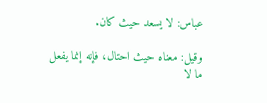عباس: لا يسعد حيث كان.

وقيل: معناه حيث احتال، فإنه إنما يفعل ما لا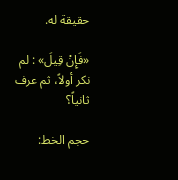حقيقة له.

«فَإِنْ قِيلَ» : لم نكر أولاً، ثم عرف ثانياً؟

حجم الخط: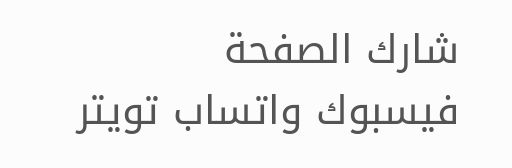شارك الصفحة
فيسبوك واتساب تويتر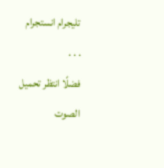تليجرام انستجرام
. . .
فضلًا انتظر تحميل الصوت